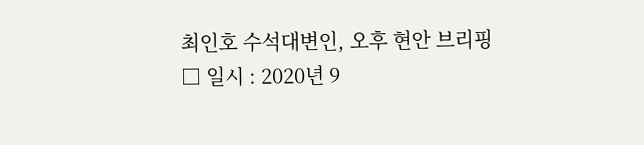최인호 수석대변인, 오후 현안 브리핑
□ 일시 : 2020년 9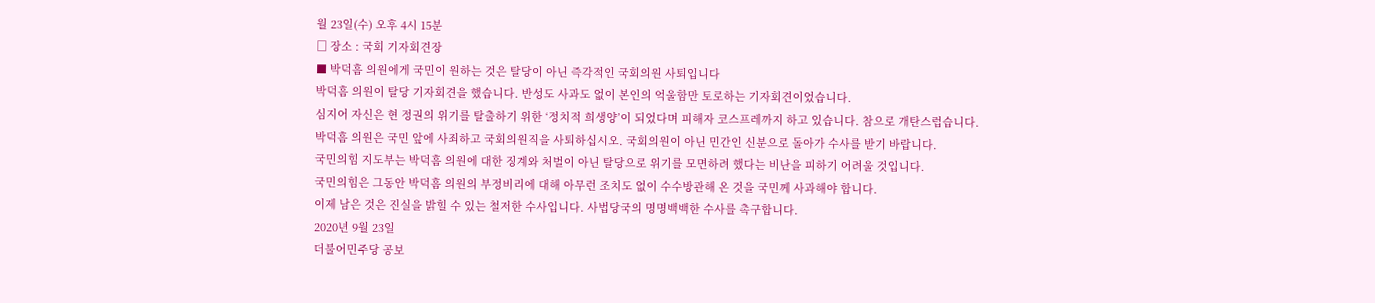월 23일(수) 오후 4시 15분
□ 장소 : 국회 기자회견장
■ 박덕흠 의원에게 국민이 원하는 것은 탈당이 아닌 즉각적인 국회의원 사퇴입니다
박덕흠 의원이 탈당 기자회견을 했습니다. 반성도 사과도 없이 본인의 억울함만 토로하는 기자회견이었습니다.
심지어 자신은 현 정권의 위기를 탈출하기 위한 ‘정치적 희생양’이 되었다며 피해자 코스프레까지 하고 있습니다. 참으로 개탄스럽습니다.
박덕흠 의원은 국민 앞에 사죄하고 국회의원직을 사퇴하십시오. 국회의원이 아닌 민간인 신분으로 돌아가 수사를 받기 바랍니다.
국민의힘 지도부는 박덕흠 의원에 대한 징계와 처벌이 아닌 탈당으로 위기를 모면하려 했다는 비난을 피하기 어려울 것입니다.
국민의힘은 그동안 박덕흠 의원의 부정비리에 대해 아무런 조치도 없이 수수방관해 온 것을 국민께 사과해야 합니다.
이제 남은 것은 진실을 밝힐 수 있는 철저한 수사입니다. 사법당국의 명명백백한 수사를 촉구합니다.
2020년 9월 23일
더불어민주당 공보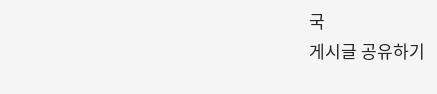국
게시글 공유하기